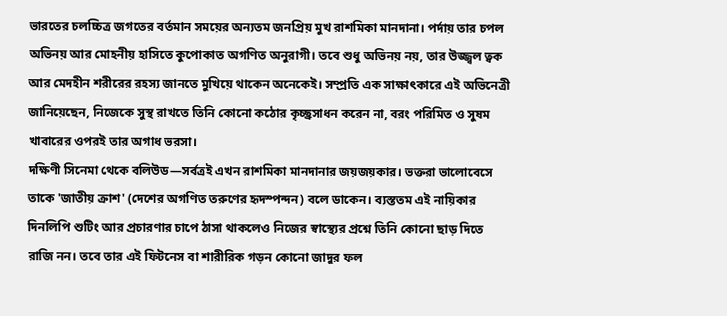ভারতের চলচ্চিত্র জগতের বর্তমান সময়ের অন্যতম জনপ্রিয় মুখ রাশমিকা মানদানা। পর্দায় তার চপল অভিনয় আর মোহনীয় হাসিতে কুপোকাত অগণিত অনুরাগী। তবে শুধু অভিনয় নয়, তার উজ্জ্বল ত্বক আর মেদহীন শরীরের রহস্য জানতে মুখিয়ে থাকেন অনেকেই। সম্প্রতি এক সাক্ষাৎকারে এই অভিনেত্রী জানিয়েছেন, নিজেকে সুস্থ রাখতে তিনি কোনো কঠোর কৃচ্ছ্রসাধন করেন না, বরং পরিমিত ও সুষম খাবারের ওপরই তার অগাধ ভরসা।
দক্ষিণী সিনেমা থেকে বলিউড—সর্বত্রই এখন রাশমিকা মানদানার জয়জয়কার। ভক্তরা ভালোবেসে তাকে 'জাতীয় ক্রাশ' (দেশের অগণিত তরুণের হৃদস্পন্দন) বলে ডাকেন। ব্যস্ততম এই নায়িকার দিনলিপি শুটিং আর প্রচারণার চাপে ঠাসা থাকলেও নিজের স্বাস্থ্যের প্রশ্নে তিনি কোনো ছাড় দিতে রাজি নন। তবে তার এই ফিটনেস বা শারীরিক গড়ন কোনো জাদুর ফল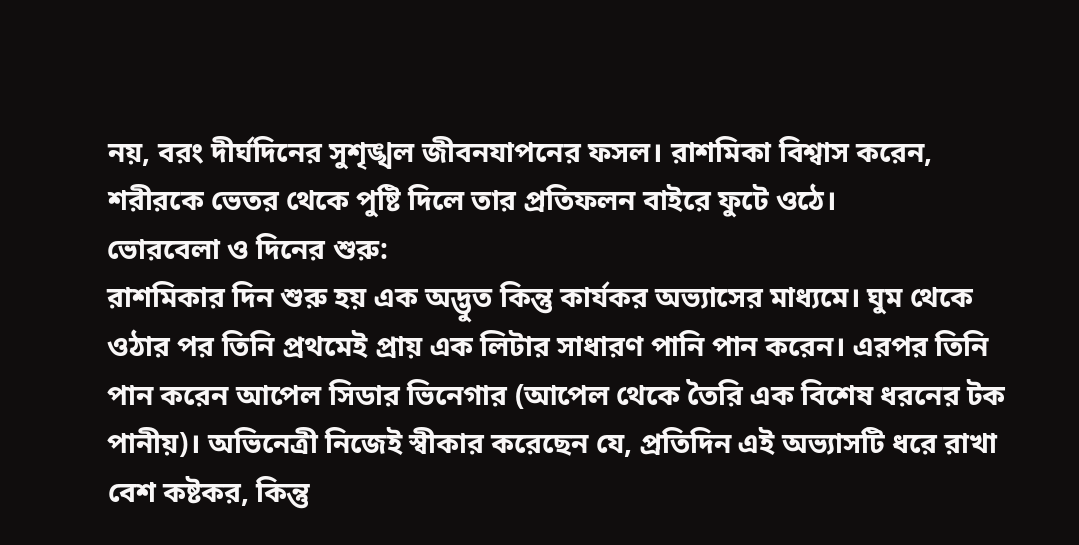নয়, বরং দীর্ঘদিনের সুশৃঙ্খল জীবনযাপনের ফসল। রাশমিকা বিশ্বাস করেন, শরীরকে ভেতর থেকে পুষ্টি দিলে তার প্রতিফলন বাইরে ফুটে ওঠে।
ভোরবেলা ও দিনের শুরু:
রাশমিকার দিন শুরু হয় এক অদ্ভুত কিন্তু কার্যকর অভ্যাসের মাধ্যমে। ঘুম থেকে ওঠার পর তিনি প্রথমেই প্রায় এক লিটার সাধারণ পানি পান করেন। এরপর তিনি পান করেন আপেল সিডার ভিনেগার (আপেল থেকে তৈরি এক বিশেষ ধরনের টক পানীয়)। অভিনেত্রী নিজেই স্বীকার করেছেন যে, প্রতিদিন এই অভ্যাসটি ধরে রাখা বেশ কষ্টকর, কিন্তু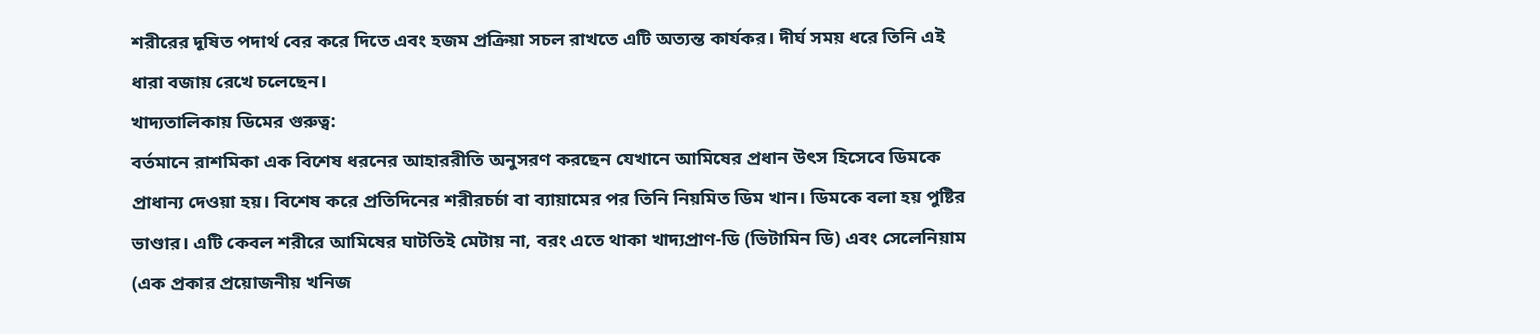শরীরের দূষিত পদার্থ বের করে দিতে এবং হজম প্রক্রিয়া সচল রাখতে এটি অত্যন্ত কার্যকর। দীর্ঘ সময় ধরে তিনি এই ধারা বজায় রেখে চলেছেন।
খাদ্যতালিকায় ডিমের গুরুত্ব:
বর্তমানে রাশমিকা এক বিশেষ ধরনের আহাররীতি অনুসরণ করছেন যেখানে আমিষের প্রধান উৎস হিসেবে ডিমকে প্রাধান্য দেওয়া হয়। বিশেষ করে প্রতিদিনের শরীরচর্চা বা ব্যায়ামের পর তিনি নিয়মিত ডিম খান। ডিমকে বলা হয় পুষ্টির ভাণ্ডার। এটি কেবল শরীরে আমিষের ঘাটতিই মেটায় না, বরং এতে থাকা খাদ্যপ্রাণ-ডি (ভিটামিন ডি) এবং সেলেনিয়াম (এক প্রকার প্রয়োজনীয় খনিজ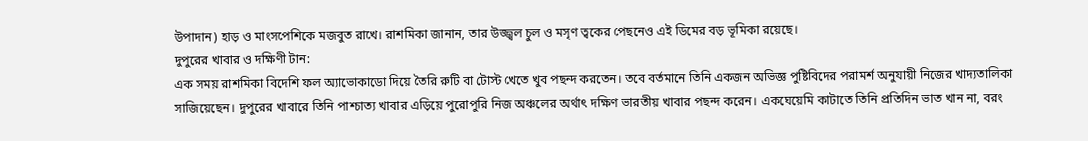উপাদান) হাড় ও মাংসপেশিকে মজবুত রাখে। রাশমিকা জানান, তার উজ্জ্বল চুল ও মসৃণ ত্বকের পেছনেও এই ডিমের বড় ভূমিকা রয়েছে।
দুপুরের খাবার ও দক্ষিণী টান:
এক সময় রাশমিকা বিদেশি ফল অ্যাভোকাডো দিয়ে তৈরি রুটি বা টোস্ট খেতে খুব পছন্দ করতেন। তবে বর্তমানে তিনি একজন অভিজ্ঞ পুষ্টিবিদের পরামর্শ অনুযায়ী নিজের খাদ্যতালিকা সাজিয়েছেন। দুপুরের খাবারে তিনি পাশ্চাত্য খাবার এড়িয়ে পুরোপুরি নিজ অঞ্চলের অর্থাৎ দক্ষিণ ভারতীয় খাবার পছন্দ করেন। একঘেয়েমি কাটাতে তিনি প্রতিদিন ভাত খান না, বরং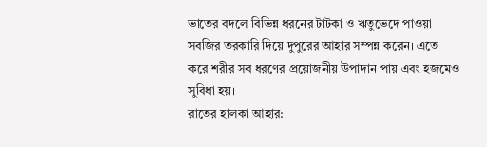ভাতের বদলে বিভিন্ন ধরনের টাটকা ও ঋতুভেদে পাওয়া সবজির তরকারি দিয়ে দুপুরের আহার সম্পন্ন করেন। এতে করে শরীর সব ধরণের প্রয়োজনীয় উপাদান পায় এবং হজমেও সুবিধা হয়।
রাতের হালকা আহার: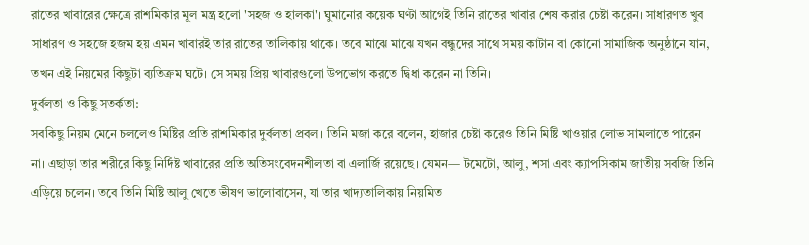রাতের খাবারের ক্ষেত্রে রাশমিকার মূল মন্ত্র হলো 'সহজ ও হালকা'। ঘুমানোর কয়েক ঘণ্টা আগেই তিনি রাতের খাবার শেষ করার চেষ্টা করেন। সাধারণত খুব সাধারণ ও সহজে হজম হয় এমন খাবারই তার রাতের তালিকায় থাকে। তবে মাঝে মাঝে যখন বন্ধুদের সাথে সময় কাটান বা কোনো সামাজিক অনুষ্ঠানে যান, তখন এই নিয়মের কিছুটা ব্যতিক্রম ঘটে। সে সময় প্রিয় খাবারগুলো উপভোগ করতে দ্বিধা করেন না তিনি।
দুর্বলতা ও কিছু সতর্কতা:
সবকিছু নিয়ম মেনে চললেও মিষ্টির প্রতি রাশমিকার দুর্বলতা প্রবল। তিনি মজা করে বলেন, হাজার চেষ্টা করেও তিনি মিষ্টি খাওয়ার লোভ সামলাতে পারেন না। এছাড়া তার শরীরে কিছু নির্দিষ্ট খাবারের প্রতি অতিসংবেদনশীলতা বা এলার্জি রয়েছে। যেমন— টমেটো, আলু, শসা এবং ক্যাপসিকাম জাতীয় সবজি তিনি এড়িয়ে চলেন। তবে তিনি মিষ্টি আলু খেতে ভীষণ ভালোবাসেন, যা তার খাদ্যতালিকায় নিয়মিত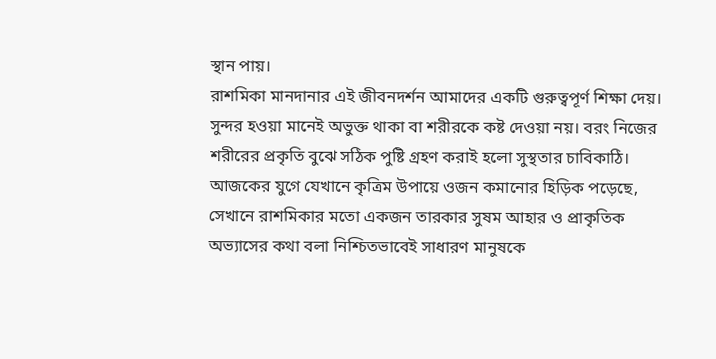স্থান পায়।
রাশমিকা মানদানার এই জীবনদর্শন আমাদের একটি গুরুত্বপূর্ণ শিক্ষা দেয়। সুন্দর হওয়া মানেই অভুক্ত থাকা বা শরীরকে কষ্ট দেওয়া নয়। বরং নিজের শরীরের প্রকৃতি বুঝে সঠিক পুষ্টি গ্রহণ করাই হলো সুস্থতার চাবিকাঠি। আজকের যুগে যেখানে কৃত্রিম উপায়ে ওজন কমানোর হিড়িক পড়েছে, সেখানে রাশমিকার মতো একজন তারকার সুষম আহার ও প্রাকৃতিক অভ্যাসের কথা বলা নিশ্চিতভাবেই সাধারণ মানুষকে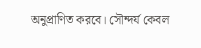অনুপ্রাণিত করবে। সৌন্দর্য কেবল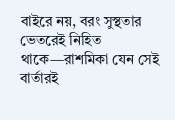বাইরে নয়, বরং সুস্থতার ভেতরেই নিহিত থাকে—রাশমিকা যেন সেই বার্তারই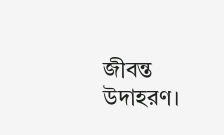জীবন্ত উদাহরণ।